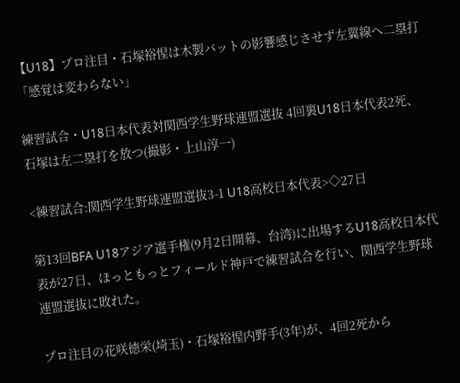【U18】プロ注目・石塚裕惺は木製バットの影響感じさせず左翼線へ二塁打「感覚は変わらない」

練習試合・U18日本代表対関西学生野球連盟選抜 4回裏U18日本代表2死、石塚は左二塁打を放つ(撮影・上山淳一)

<練習試合:関西学生野球連盟選抜3-1 U18高校日本代表>◇27日

第13回BFA U18アジア選手権(9月2日開幕、台湾)に出場するU18高校日本代表が27日、ほっともっとフィールド神戸で練習試合を行い、関西学生野球連盟選抜に敗れた。

プロ注目の花咲徳栄(埼玉)・石塚裕惺内野手(3年)が、4回2死から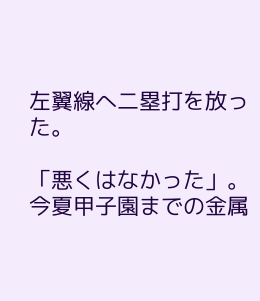左翼線へ二塁打を放った。

「悪くはなかった」。今夏甲子園までの金属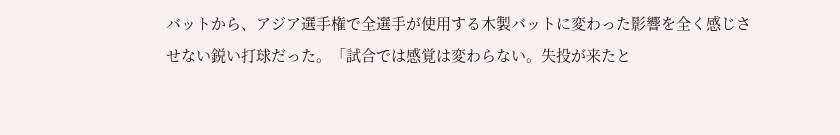バットから、アジア選手権で全選手が使用する木製バットに変わった影響を全く感じさせない鋭い打球だった。「試合では感覚は変わらない。失投が来たと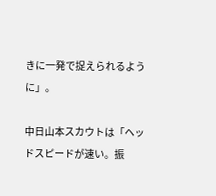きに一発で捉えられるように」。

中日山本スカウトは「ヘッドスピードが速い。振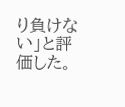り負けない」と評価した。